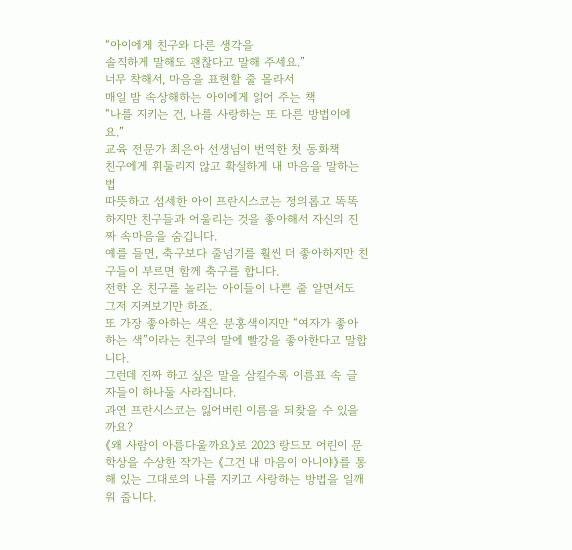“아이에게 친구와 다른 생각을
솔직하게 말해도 괜찮다고 말해 주세요.”
너무 착해서, 마음을 표현할 줄 몰라서
매일 밤 속상해하는 아이에게 읽어 주는 책
“나를 지키는 건, 나를 사랑하는 또 다른 방법이에요.”
교육 전문가 최은아 선생님이 번역한 첫 동화책
친구에게 휘둘리지 않고 확실하게 내 마음을 말하는 법
따뜻하고 섬세한 아이 프란시스코는 정의롭고 똑똑하지만 친구들과 어울리는 것을 좋아해서 자신의 진짜 속마음을 숨깁니다.
예를 들면, 축구보다 줄넘기를 훨씬 더 좋아하지만 친구들이 부르면 함께 축구를 합니다.
전학 온 친구를 놀리는 아이들이 나쁜 줄 알면서도 그저 지켜보기만 하죠.
또 가장 좋아하는 색은 분홍색이지만 “여자가 좋아하는 색”이라는 친구의 말에 빨강을 좋아한다고 말합니다.
그런데 진짜 하고 싶은 말을 삼킬수록 이름표 속 글자들이 하나둘 사라집니다.
과연 프란시스코는 잃어버린 이름을 되찾을 수 있을까요?
《왜 사람이 아름다울까요》로 2023 랑드모 어린이 문학상을 수상한 작가는 《그건 내 마음이 아니야》를 통해 있는 그대로의 나를 지키고 사랑하는 방법을 일깨워 줍니다.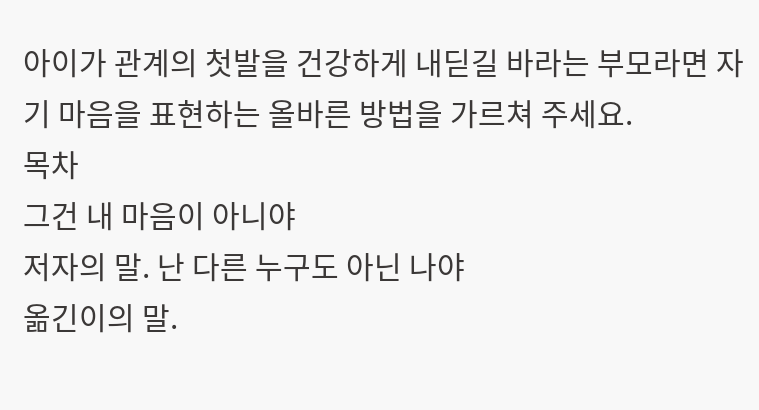아이가 관계의 첫발을 건강하게 내딛길 바라는 부모라면 자기 마음을 표현하는 올바른 방법을 가르쳐 주세요.
목차
그건 내 마음이 아니야
저자의 말. 난 다른 누구도 아닌 나야
옮긴이의 말.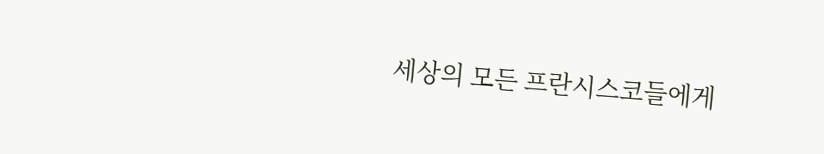세상의 모든 프란시스코들에게